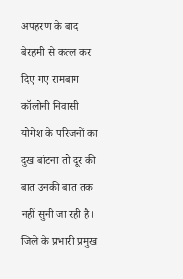अपहरण के बाद बेरहमी से कत्ल कर दिए गए रामबाग कॉलोनी निवासी योगेश के परिजनों का दुख बांटना तो दूर की बात उनकी बात तक नहीं सुनी जा रही है। जिले के प्रभारी प्रमुख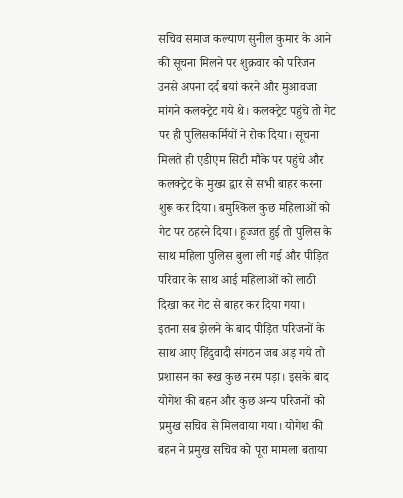सचिव समाज कल्याण सुनील कुमार के आने की सूचना मिलने पर शुक्रवार को परिजन उनसे अपना दर्द बयां करने और मुआवजा मांगने कलक्ट्रेट गये थे। कलक्ट्रेट पहुंचे तो गेट पर ही पुलिसकर्मियों ने रोक दिया। सूचना मिलते ही एडीएम सिटी मौके पर पहुंचे और कलक्ट्रेट के मुख्य द्वार से सभी बाहर करना शुरू कर दिया। बमुश्किल कुछ महिलाओं को गेट पर ठहरने दिया। हूज्जत हुई तो पुलिस के साथ महिला पुलिस बुला ली गई और पीड़ित परिवार के साथ आई महिलाओं को लाठी दिखा कर गेट से बाहर कर दिया गया।
इतना सब झेलने के बाद पीड़ित परिजनों के साथ आए हिंदुवादी संगठन जब अड़ गये तो प्रशासन का रूख कुछ नरम पड़ा। इसके बाद योगेश की बहन और कुछ अन्य परिजनों को प्रमुख सचिव से मिलवाया गया। योगेश की बहन ने प्रमुख सचिव को पूरा मामला बताया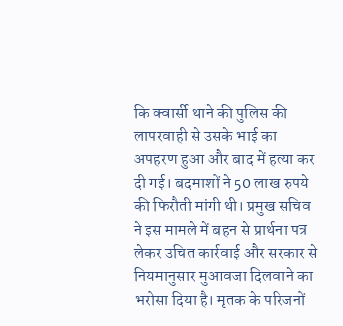कि क्वार्सी थाने की पुलिस की लापरवाही से उसके भाई का अपहरण हुआ और बाद में हत्या कर दी गई। बदमाशों ने 50 लाख रुपये की फिरौती मांगी थी। प्रमुख सचिव ने इस मामले में बहन से प्रार्थना पत्र लेकर उचित कार्रवाई और सरकार से नियमानुसार मुआवजा दिलवाने का भरोसा दिया है। मृतक के परिजनों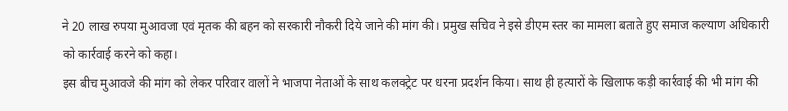ने 20 लाख रुपया मुआवजा एवं मृतक की बहन को सरकारी नौकरी दिये जाने की मांग की। प्रमुख सचिव ने इसे डीएम स्तर का मामला बताते हुए समाज कल्याण अधिकारी को कार्रवाई करने को कहा।
इस बीच मुआवजे की मांग को लेकर परिवार वालों ने भाजपा नेताओं के साथ कलक्ट्रेट पर धरना प्रदर्शन किया। साथ ही हत्यारों के खिलाफ कड़ी कार्रवाई की भी मांग की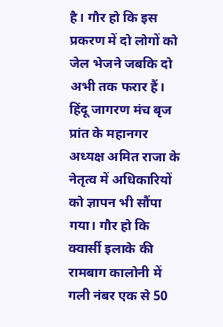है। गौर हो कि इस प्रकरण में दो लोगों को जेल भेजने जबकि दो अभी तक फरार हैं। हिंदू जागरण मंच बृज प्रांत के महानगर अध्यक्ष अमित राजा के नेतृत्व में अधिकारियों को ज्ञापन भी सौंपा गया। गौर हो कि क्वार्सी इलाके की रामबाग कालोनी में गली नंबर एक से 50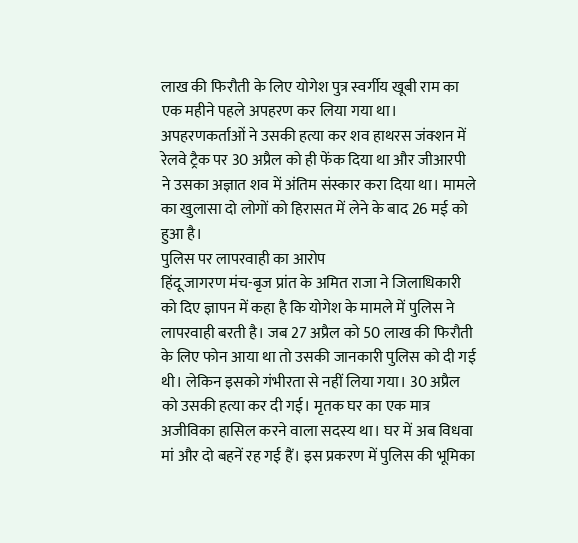लाख की फिरौती के लिए योगेश पुत्र स्वर्गीय खूबी राम का एक महीने पहले अपहरण कर लिया गया था। अपहरणकर्ताओं ने उसकी हत्या कर शव हाथरस जंक्शन में रेलवे ट्रैक पर 30 अप्रैल को ही फेंक दिया था और जीआरपी ने उसका अज्ञात शव में अंतिम संस्कार करा दिया था। मामले का खुलासा दो लोगों को हिरासत में लेने के बाद 26 मई को हुआ है।
पुलिस पर लापरवाही का आरोप
हिंदू जागरण मंच-बृज प्रांत के अमित राजा ने जिलाधिकारी को दिए ज्ञापन में कहा है कि योगेश के मामले में पुलिस ने लापरवाही बरती है। जब 27 अप्रैल को 50 लाख की फिरौती के लिए फोन आया था तो उसकी जानकारी पुलिस को दी गई थी। लेकिन इसको गंभीरता से नहीं लिया गया। 30 अप्रैल को उसकी हत्या कर दी गई। मृतक घर का एक मात्र अजीविका हासिल करने वाला सदस्य था। घर में अब विधवा मां और दो बहनें रह गई हैं। इस प्रकरण में पुलिस की भूमिका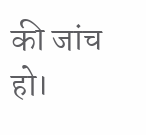की जांच हो।